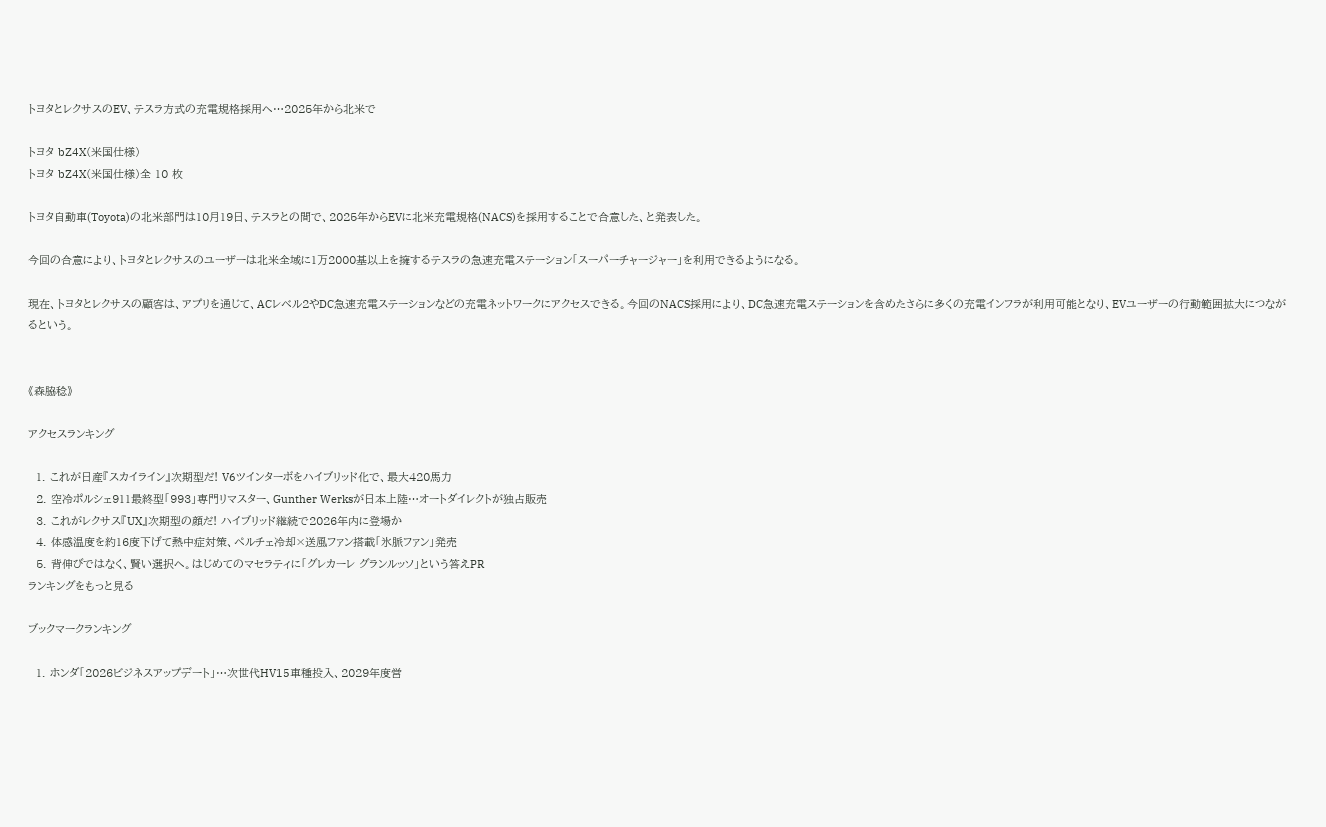トヨタとレクサスのEV、テスラ方式の充電規格採用へ…2025年から北米で

トヨタ bZ4X(米国仕様)
トヨタ bZ4X(米国仕様)全 10 枚

トヨタ自動車(Toyota)の北米部門は10月19日、テスラとの間で、2025年からEVに北米充電規格(NACS)を採用することで合意した、と発表した。

今回の合意により、トヨタとレクサスのユーザーは北米全域に1万2000基以上を擁するテスラの急速充電ステーション「スーパーチャージャー」を利用できるようになる。

現在、トヨタとレクサスの顧客は、アプリを通じて、ACレベル2やDC急速充電ステーションなどの充電ネットワークにアクセスできる。今回のNACS採用により、DC急速充電ステーションを含めたさらに多くの充電インフラが利用可能となり、EVユーザーの行動範囲拡大につながるという。


《森脇稔》

アクセスランキング

  1. これが日産『スカイライン』次期型だ! V6ツインターボをハイブリッド化で、最大420馬力
  2. 空冷ポルシェ911最終型「993」専門リマスター、Gunther Werksが日本上陸…オートダイレクトが独占販売
  3. これがレクサス『UX』次期型の顔だ! ハイブリッド継続で2026年内に登場か
  4. 体感温度を約16度下げて熱中症対策、ペルチェ冷却×送風ファン搭載「氷脈ファン」発売
  5. 背伸びではなく、賢い選択へ。はじめてのマセラティに「グレカーレ グランルッソ」という答えPR
ランキングをもっと見る

ブックマークランキング

  1. ホンダ「2026ビジネスアップデート」…次世代HV15車種投入、2029年度営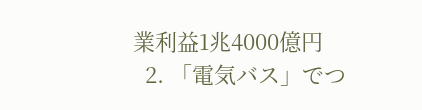業利益1兆4000億円
  2. 「電気バス」でつ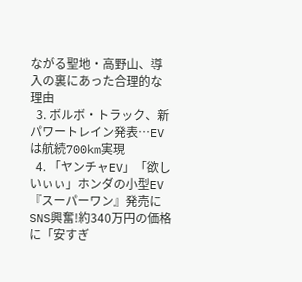ながる聖地・高野山、導入の裏にあった合理的な理由
  3. ボルボ・トラック、新パワートレイン発表…EVは航続700km実現
  4. 「ヤンチャEV」「欲しいぃぃ」ホンダの小型EV『スーパーワン』発売にSNS興奮!約340万円の価格に「安すぎ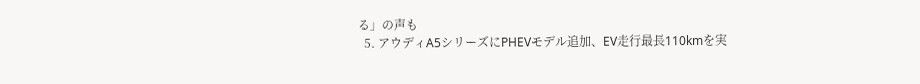る」の声も
  5. アウディA5シリーズにPHEVモデル追加、EV走行最長110kmを実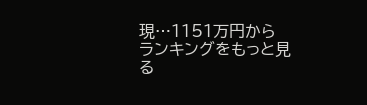現…1151万円から
ランキングをもっと見る